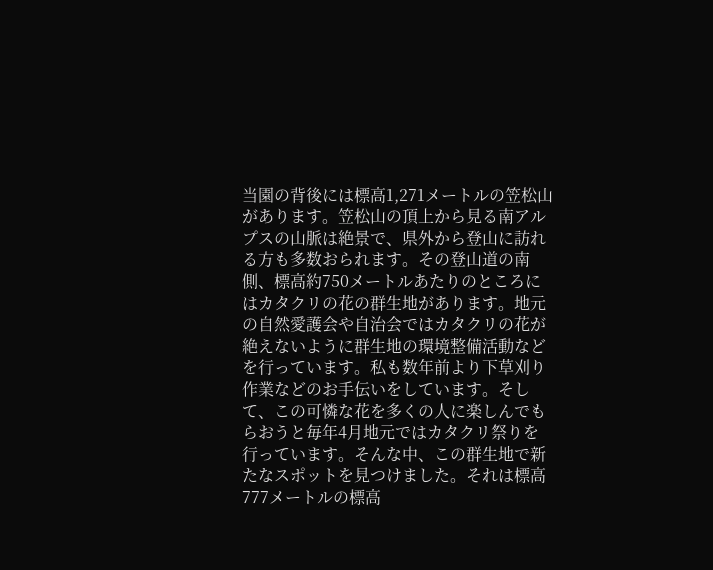当園の背後には標高1,271メートルの笠松山があります。笠松山の頂上から見る南アルプスの山脈は絶景で、県外から登山に訪れる方も多数おられます。その登山道の南側、標高約750メートルあたりのところにはカタクリの花の群生地があります。地元の自然愛護会や自治会ではカタクリの花が絶えないように群生地の環境整備活動などを行っています。私も数年前より下草刈り作業などのお手伝いをしています。そして、この可憐な花を多くの人に楽しんでもらおうと毎年4月地元ではカタクリ祭りを行っています。そんな中、この群生地で新たなスポットを見つけました。それは標高777メートルの標高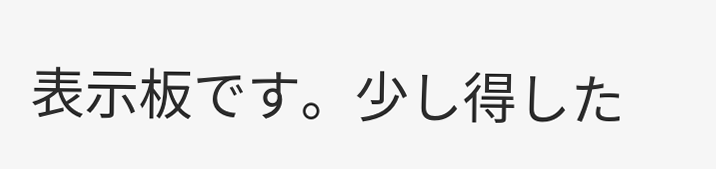表示板です。少し得した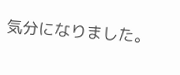気分になりました。